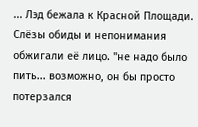... Лэд бежала к Красной Площади. Слёзы обиды и непонимания обжигали её лицо. "не надо было пить... возможно, он бы просто потерзался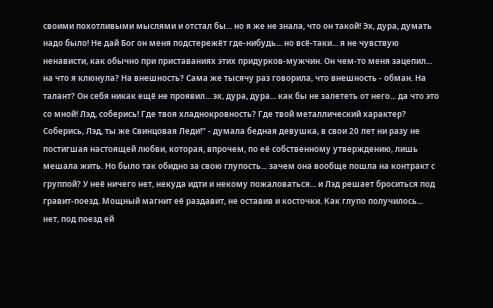своими похотливыми мыслями и отстал бы... но я же не знала, что он такой! Эх, дура, думать надо было! Не дай Бог он меня подстережёт где-нибудь... но всё-таки... я не чувствую ненависти, как обычно при приставаниях этих придурков-мужчин. Он чем-то меня зацепил... на что я клюнула? На внешность? Сама же тысячу раз говорила, что внешность - обман. На талант? Он себя никак ещё не проявил... эх, дура, дура... как бы не залететь от него... да что это со мной! Лэд, соберись! Где твоя хладнокровность? Где твой металлический характер? Соберись, Лэд, ты же Свинцовая Леди!" - думала бедная девушка, в свои 20 лет ни разу не постигшая настоящей любви, которая, впрочем, по её собственному утверждению, лишь мешала жить. Но было так обидно за свою глупость... зачем она вообще пошла на контракт с группой? У неё ничего нет, некуда идти и некому пожаловаться... и Лэд решает броситься под гравит-поезд. Мощный магнит её раздавит, не оставив и косточки. Как глупо получилось... нет, под поезд ей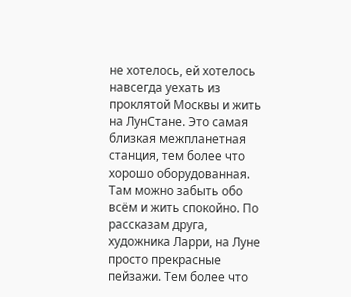не хотелось, ей хотелось навсегда уехать из проклятой Москвы и жить на ЛунСтане. Это самая близкая межпланетная станция, тем более что хорошо оборудованная. Там можно забыть обо всём и жить спокойно. По рассказам друга, художника Ларри, на Луне просто прекрасные пейзажи. Тем более что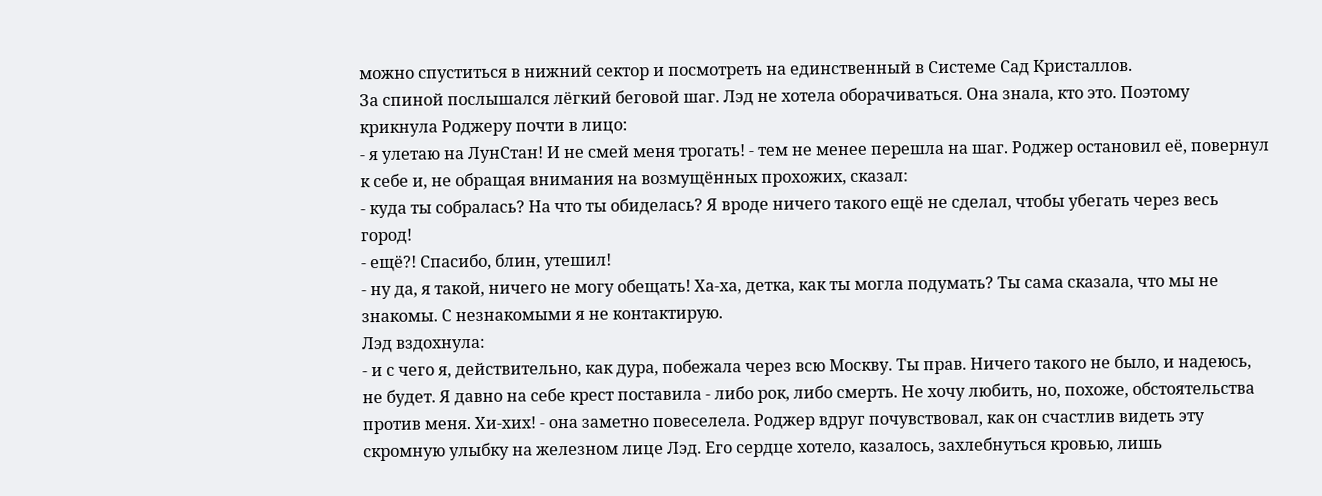можно спуститься в нижний сектор и посмотреть на единственный в Системе Сад Кристаллов.
За спиной послышался лёгкий беговой шаг. Лэд не хотела оборачиваться. Она знала, кто это. Поэтому крикнула Роджеру почти в лицо:
- я улетаю на ЛунСтан! И не смей меня трогать! - тем не менее перешла на шаг. Роджер остановил её, повернул к себе и, не обращая внимания на возмущённых прохожих, сказал:
- куда ты собралась? На что ты обиделась? Я вроде ничего такого ещё не сделал, чтобы убегать через весь город!
- ещё?! Спасибо, блин, утешил!
- ну да, я такой, ничего не могу обещать! Ха-ха, детка, как ты могла подумать? Ты сама сказала, что мы не знакомы. С незнакомыми я не контактирую.
Лэд вздохнула:
- и с чего я, действительно, как дура, побежала через всю Москву. Ты прав. Ничего такого не было, и надеюсь, не будет. Я давно на себе крест поставила - либо рок, либо смерть. Не хочу любить, но, похоже, обстоятельства против меня. Хи-хих! - она заметно повеселела. Роджер вдруг почувствовал, как он счастлив видеть эту скромную улыбку на железном лице Лэд. Его сердце хотело, казалось, захлебнуться кровью, лишь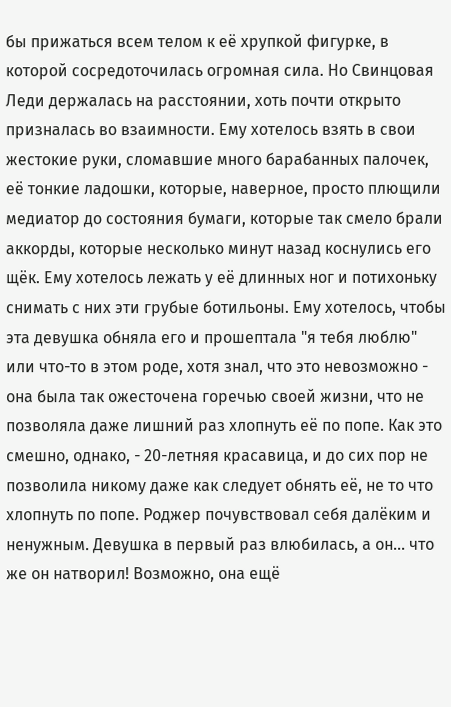бы прижаться всем телом к её хрупкой фигурке, в которой сосредоточилась огромная сила. Но Свинцовая Леди держалась на расстоянии, хоть почти открыто призналась во взаимности. Ему хотелось взять в свои жестокие руки, сломавшие много барабанных палочек, её тонкие ладошки, которые, наверное, просто плющили медиатор до состояния бумаги, которые так смело брали аккорды, которые несколько минут назад коснулись его щёк. Ему хотелось лежать у её длинных ног и потихоньку снимать с них эти грубые ботильоны. Ему хотелось, чтобы эта девушка обняла его и прошептала "я тебя люблю" или что-то в этом роде, хотя знал, что это невозможно - она была так ожесточена горечью своей жизни, что не позволяла даже лишний раз хлопнуть её по попе. Как это смешно, однако, - 20-летняя красавица, и до сих пор не позволила никому даже как следует обнять её, не то что хлопнуть по попе. Роджер почувствовал себя далёким и ненужным. Девушка в первый раз влюбилась, а он... что же он натворил! Возможно, она ещё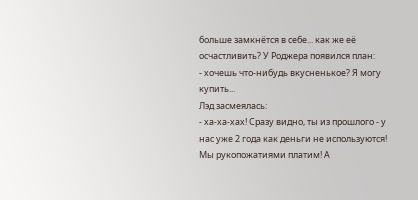больше замкнётся в себе... как же её осчастливить? У Роджера появился план:
- хочешь что-нибудь вкусненькое? Я могу купить...
Лэд засмеялась:
- ха-ха-хах! Сразу видно, ты из прошлого - у нас уже 2 года как деньги не используются! Мы рукопожатиями платим! А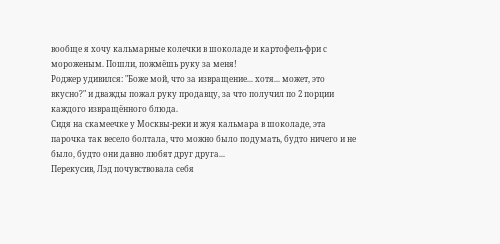вообще я хочу кальмарные колечки в шоколаде и картофель-фри с мороженым. Пошли, пожмёшь руку за меня!
Роджер удивился: "Боже мой, что за извращение... хотя... может, это вкусно?" и дважды пожал руку продавцу, за что получил по 2 порции каждого извращённого блюда.
Сидя на скамеечке у Москвы-реки и жуя кальмара в шоколаде, эта парочка так весело болтала, что можно было подумать, будто ничего и не было, будто они давно любят друг друга...
Перекусив, Лэд почувствовала себя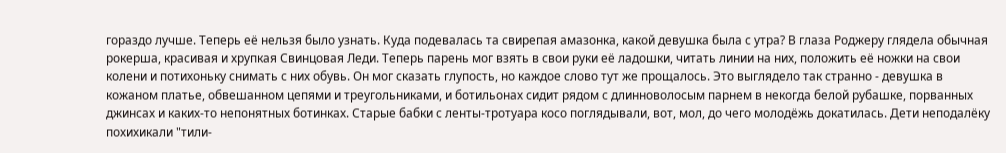гораздо лучше. Теперь её нельзя было узнать. Куда подевалась та свирепая амазонка, какой девушка была с утра? В глаза Роджеру глядела обычная рокерша, красивая и хрупкая Свинцовая Леди. Теперь парень мог взять в свои руки её ладошки, читать линии на них, положить её ножки на свои колени и потихоньку снимать с них обувь. Он мог сказать глупость, но каждое слово тут же прощалось. Это выглядело так странно - девушка в кожаном платье, обвешанном цепями и треугольниками, и ботильонах сидит рядом с длинноволосым парнем в некогда белой рубашке, порванных джинсах и каких-то непонятных ботинках. Старые бабки с ленты-тротуара косо поглядывали, вот, мол, до чего молодёжь докатилась. Дети неподалёку похихикали "тили-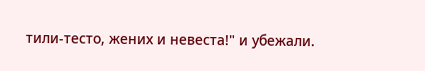тили-тесто, жених и невеста!" и убежали.